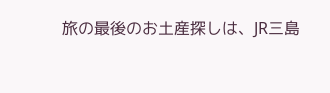旅の最後のお土産探しは、JR三島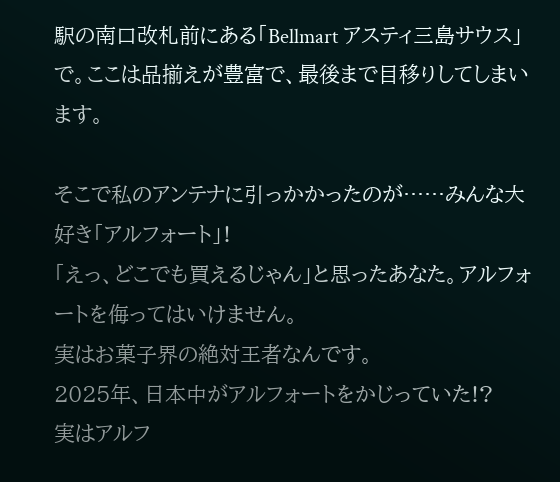駅の南口改札前にある「Bellmart アスティ三島サウス」で。ここは品揃えが豊富で、最後まで目移りしてしまいます。

そこで私のアンテナに引っかかったのが……みんな大好き「アルフォート」!
「えっ、どこでも買えるじゃん」と思ったあなた。アルフォートを侮ってはいけません。
実はお菓子界の絶対王者なんです。
2025年、日本中がアルフォートをかじっていた!?
実はアルフ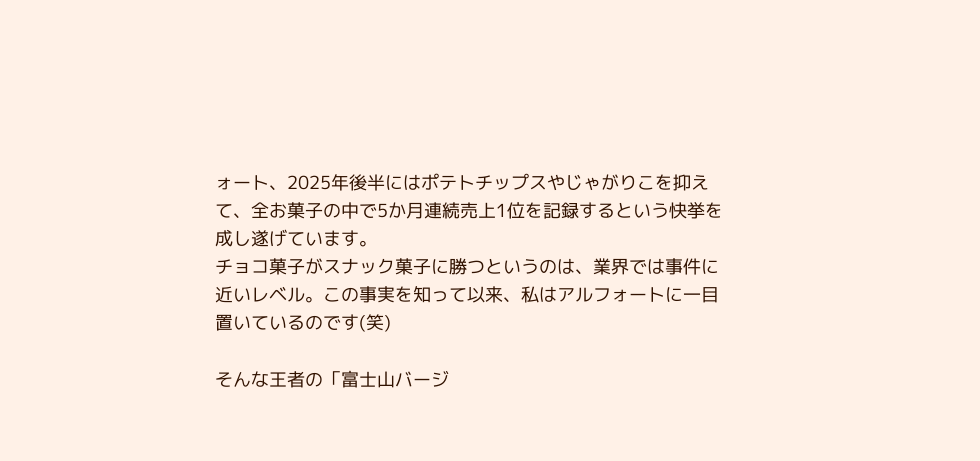ォート、2025年後半にはポテトチップスやじゃがりこを抑えて、全お菓子の中で5か月連続売上1位を記録するという快挙を成し遂げています。
チョコ菓子がスナック菓子に勝つというのは、業界では事件に近いレベル。この事実を知って以来、私はアルフォートに一目置いているのです(笑)

そんな王者の「富士山バージ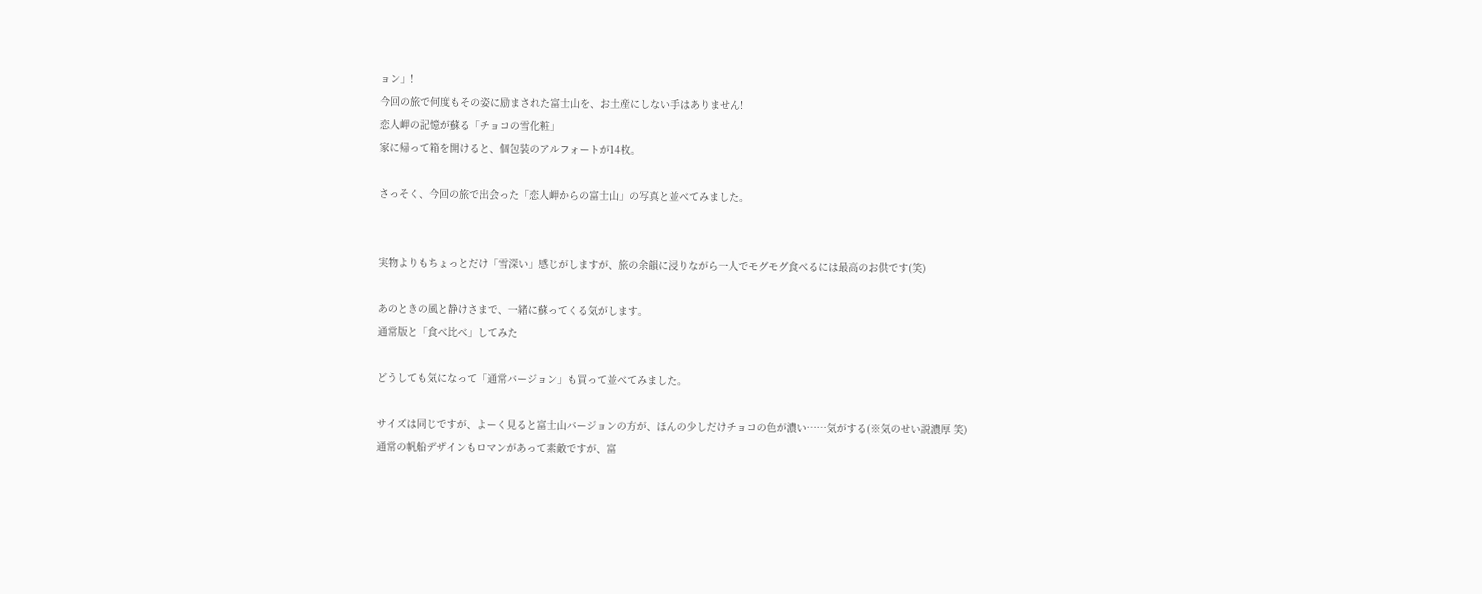ョン」!
今回の旅で何度もその姿に励まされた富士山を、お土産にしない手はありません!
恋人岬の記憶が蘇る「チョコの雪化粧」
家に帰って箱を開けると、個包装のアルフォートが14枚。

さっそく、今回の旅で出会った「恋人岬からの富士山」の写真と並べてみました。


実物よりもちょっとだけ「雪深い」感じがしますが、旅の余韻に浸りながら一人でモグモグ食べるには最高のお供です(笑)

あのときの風と静けさまで、一緒に蘇ってくる気がします。
通常版と「食べ比べ」してみた

どうしても気になって「通常バージョン」も買って並べてみました。

サイズは同じですが、よーく見ると富士山バージョンの方が、ほんの少しだけチョコの色が濃い……気がする(※気のせい説濃厚 笑)
通常の帆船デザインもロマンがあって素敵ですが、富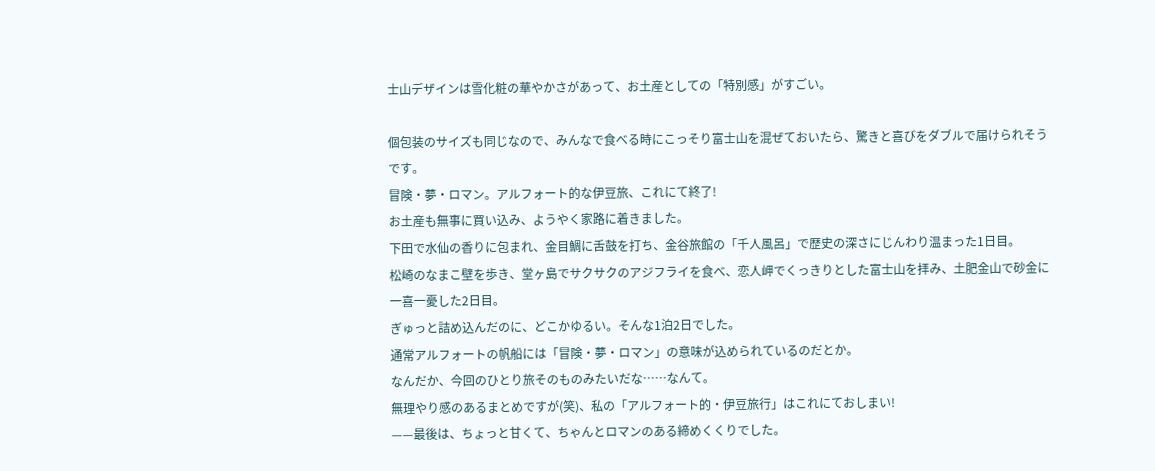士山デザインは雪化粧の華やかさがあって、お土産としての「特別感」がすごい。

個包装のサイズも同じなので、みんなで食べる時にこっそり富士山を混ぜておいたら、驚きと喜びをダブルで届けられそうです。
冒険・夢・ロマン。アルフォート的な伊豆旅、これにて終了!
お土産も無事に買い込み、ようやく家路に着きました。
下田で水仙の香りに包まれ、金目鯛に舌鼓を打ち、金谷旅館の「千人風呂」で歴史の深さにじんわり温まった1日目。
松崎のなまこ壁を歩き、堂ヶ島でサクサクのアジフライを食べ、恋人岬でくっきりとした富士山を拝み、土肥金山で砂金に一喜一憂した2日目。
ぎゅっと詰め込んだのに、どこかゆるい。そんな1泊2日でした。
通常アルフォートの帆船には「冒険・夢・ロマン」の意味が込められているのだとか。
なんだか、今回のひとり旅そのものみたいだな……なんて。
無理やり感のあるまとめですが(笑)、私の「アルフォート的・伊豆旅行」はこれにておしまい!
——最後は、ちょっと甘くて、ちゃんとロマンのある締めくくりでした。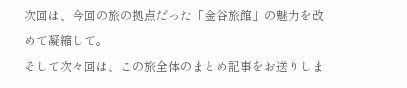次回は、今回の旅の拠点だった「金谷旅館」の魅力を改めて凝縮して。
そして次々回は、この旅全体のまとめ記事をお送りしま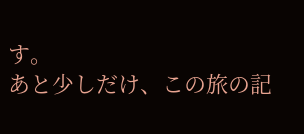す。
あと少しだけ、この旅の記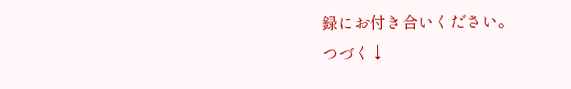録にお付き合いください。
つづく↓